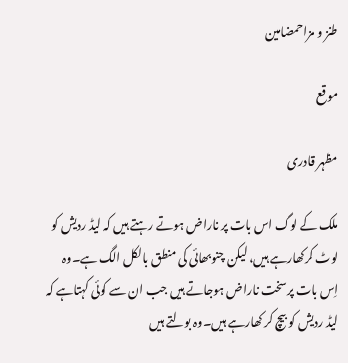طنز و مزاحمضامین

موقع

مظہر قادری

ملک کے لوگ اس بات پر ناراض ہوتے رہتے ہیں کہ لیڈ ردیش کو لوٹ کرکھارہے ہیں، لیکن چنوبھائی کی منطق بالکل الگ ہے۔وہ اِس بات پرسخت ناراض ہوجاتے ہیں جب ان سے کوئی کہتاہے کہ لیڈ ردیش کو بیچ کر کھارہے ہیں۔وہ بولتے ہیں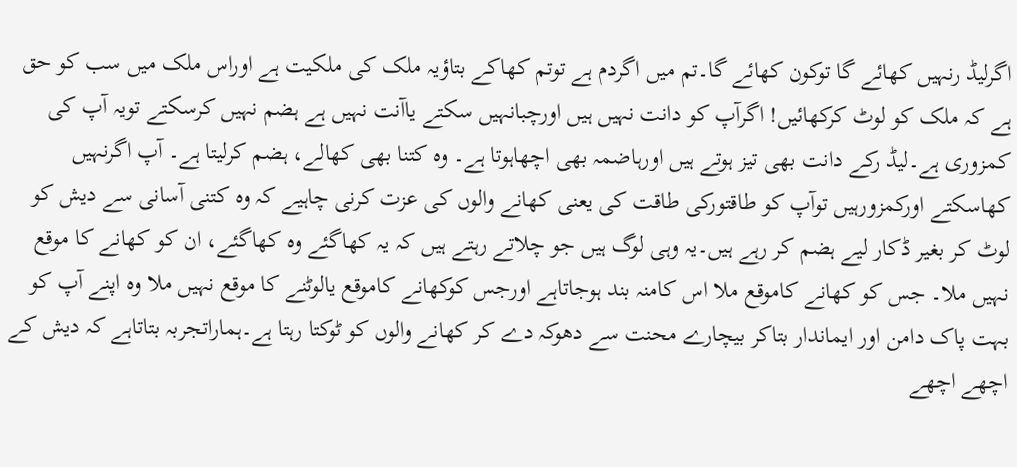اگرلیڈ رنہیں کھائے گا توکون کھائے گا۔تم میں اگردم ہے توتم کھاکے بتاؤیہ ملک کی ملکیت ہے اوراس ملک میں سب کو حق ہے کہ ملک کو لوٹ کرکھائیں! اگرآپ کو دانت نہیں ہیں اورچبانہیں سکتے یاآنت نہیں ہے ہضم نہیں کرسکتے تویہ آپ کی کمزوری ہے۔لیڈ رکے دانت بھی تیز ہوتے ہیں اورہاضمہ بھی اچھاہوتا ہے۔ وہ کتنا بھی کھالے، ہضم کرلیتا ہے۔ آپ اگرنہیں کھاسکتے اورکمزورہیں توآپ کو طاقتورکی طاقت کی یعنی کھانے والوں کی عزت کرنی چاہیے کہ وہ کتنی آسانی سے دیش کو لوٹ کر بغیر ڈکار لیے ہضم کر رہے ہیں۔یہ وہی لوگ ہیں جو چلاتے رہتے ہیں کہ یہ کھاگئے وہ کھاگئے، ان کو کھانے کا موقع نہیں ملا۔ جس کو کھانے کاموقع ملا اس کامنہ بند ہوجاتاہے اورجس کوکھانے کاموقع یالوٹنے کا موقع نہیں ملا وہ اپنے آپ کو بہت پاک دامن اور ایماندار بتاکر بیچارے محنت سے دھوکہ دے کر کھانے والوں کو ٹوکتا رہتا ہے۔ہماراتجربہ بتاتاہے کہ دیش کے اچھے اچھے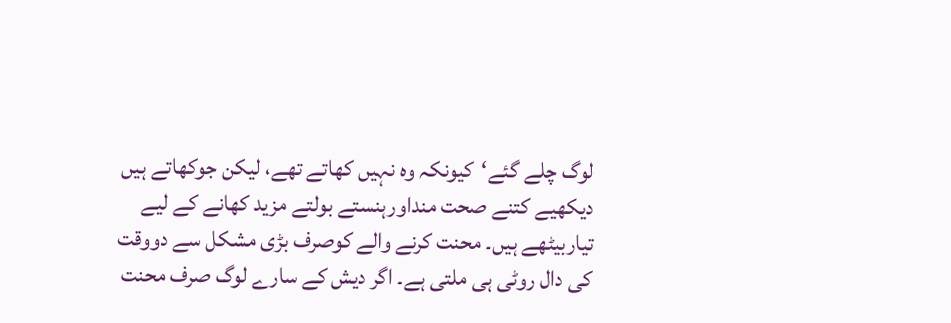لوگ چلے گئے‘کیونکہ وہ نہیں کھاتے تھے، لیکن جوکھاتے ہیں دیکھیے کتنے صحت منداورہنستے بولتے مزید کھانے کے لیے تیاربیٹھے ہیں۔ محنت کرنے والے کوصرف بڑی مشکل سے دووقت کی دال روٹی ہی ملتی ہے۔ اگر دیش کے سارے لوگ صرف محنت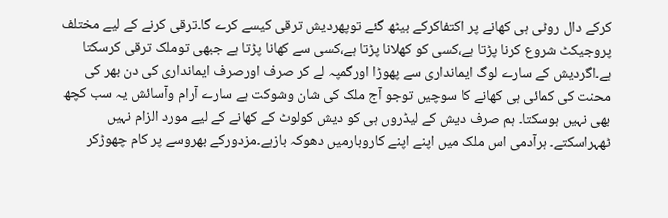کرکے دال روٹی ہی کھانے پر اکتفاکرکے بیٹھ گئے توپھردیش ترقی کیسے کرے گا۔ترقی کرنے کے لیے مختلف پروجیکٹ شروع کرنا پڑتا ہے،کسی کو کھلانا پڑتا ہے،کسی سے کھانا پڑتا ہے جبھی توملک ترقی کرسکتا ہے۔اگردیش کے سارے لوگ ایمانداری سے پھوڑا اورگمپہ لے کر صرف اورصرف ایمانداری کی دن بھر کی محنت کی کمائی ہی کھانے کا سوچیں توجو آج ملک کی شان وشوکت ہے سارے آرام وآسائش یہ سب کچھ بھی نہیں ہوسکتا۔ ہم صرف دیش کے لیڈروں ہی کو دیش کولوٹ کے کھانے کے لیے مورد الزام نہیں ٹھہراسکتے۔ ہرآدمی اس ملک میں اپنے اپنے کاروبارمیں دھوکہ بازہے۔مزدورکے بھروسے پر کام چھوڑکر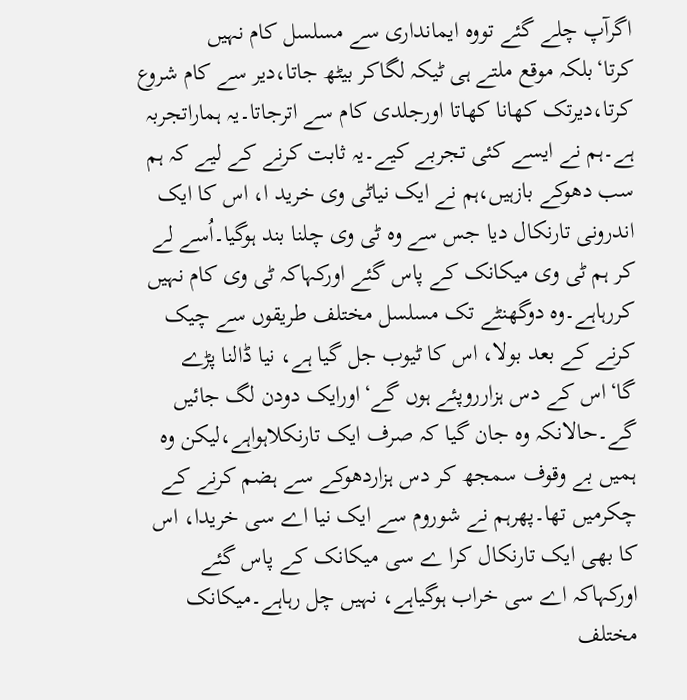اگرآپ چلے گئے تووہ ایمانداری سے مسلسل کام نہیں کرتا‘بلکہ موقع ملتے ہی ٹیکہ لگاکر بیٹھ جاتا،دیر سے کام شروع کرتا،دیرتک کھانا کھاتا اورجلدی کام سے اترجاتا۔یہ ہماراتجربہ ہے۔ہم نے ایسے کئی تجربے کیے۔یہ ثابت کرنے کے لیے کہ ہم سب دھوکے بازہیں،ہم نے ایک نیاٹی وی خرید ا، اس کا ایک اندرونی تارنکال دیا جس سے وہ ٹی وی چلنا بند ہوگیا۔اُسے لے کر ہم ٹی وی میکانک کے پاس گئے اورکہاکہ ٹی وی کام نہیں کررہاہے۔وہ دوگھنٹے تک مسلسل مختلف طریقوں سے چیک کرنے کے بعد بولا، اس کا ٹیوب جل گیا ہے، نیا ڈالنا پڑے گا‘اس کے دس ہزارروپئے ہوں گے‘اورایک دودن لگ جائیں گے۔حالانکہ وہ جان گیا کہ صرف ایک تارنکلاہواہے،لیکن وہ ہمیں بے وقوف سمجھ کر دس ہزاردھوکے سے ہضم کرنے کے چکرمیں تھا۔پھرہم نے شوروم سے ایک نیا اے سی خریدا، اس کا بھی ایک تارنکال کرا ے سی میکانک کے پاس گئے اورکہاکہ اے سی خراب ہوگیاہے، نہیں چل رہاہے۔میکانک مختلف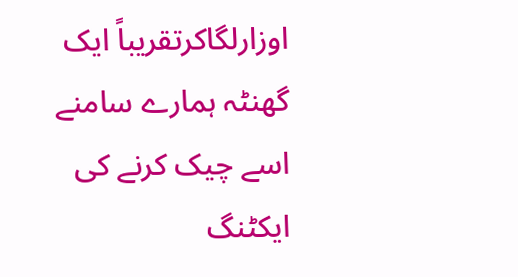اوزارلگاکرتقریباً ایک گھنٹہ ہمارے سامنے اسے چیک کرنے کی ایکٹنگ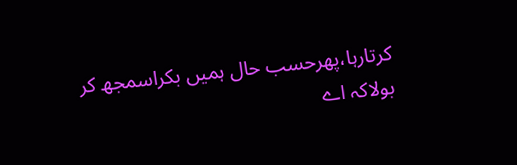کرتارہا،پھرحسب حال ہمیں بکراسمجھ کر بولاکہ اے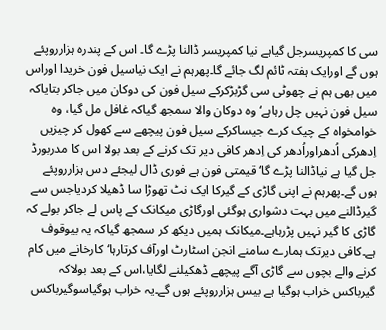سی کا کمپریسرجل گیاہے نیا کمپریسر ڈالنا پڑے گا۔ اس کے پندرہ ہزارروپئے ہوں گے اورایک ہفتہ ٹائم لگ جائے گا۔پھرہم نے ایک نیاسیل فون خریدا اوراس میں بھی ہم نے چھوٹی سی گڑبڑکرکے سیل فون کی دوکان میں جاکر بتایاکہ سیل فون نہیں چل رہاہے‘وہ دوکان والا سمجھ گیاکہ غافل مل گیا، وہ خوامخواہ کے چیک کرے جیساکرکے سیل فون پیچھے سے کھول کر چیزیں اِدھرکی اُدھراوراُدھر کی اِدھر کافی دیر تک کرنے کے بعد بولا اس کا مدربورڈ جل گیا ہے نیاڈالنا پڑے گا‘قیمتی فون ہے فوری ڈال لیجئے دس ہزارروپئے ہوں گے۔پھرہم نے اپنی گاڑی کے گیرکا ایک نٹ تھوڑا سا ڈھیلا کردیاجس سے گیرڈالنے میں بہت دشواری ہوگئی اورگاڑی میکانک کے پاس لے جاکر بولے کہ گاڑی کا گیر نہیں پڑرہاہے۔میکانک ہمیں دیکھ کر سمجھ گیاکہ یہ بیوقوف ہے۔کافی دیرتک ہمارے سامنے انجن اسٹارٹ اورآف کرتارہا‘کارخانے میں کام کرنے والے بچوں سے گاڑی آگے پیچھے ڈھکیلنے لگایا،اس کے بعد بولاکہ گیرباکس خراب ہوگیا ہے بیس ہزارروپئے ہوں گے۔یہ خراب ہوگیاسوگیرباکس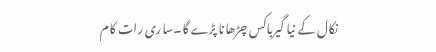نکال کے نیا گیرباکس چڑھانا پڑے گا۔ساری رات کام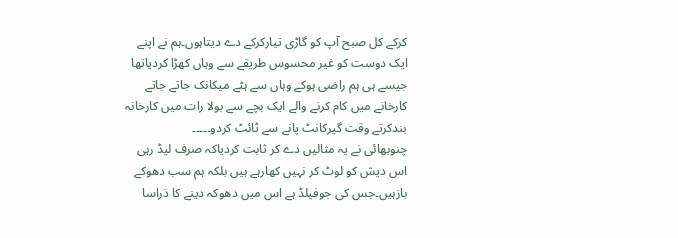کرکے کل صبح آپ کو گاڑی تیارکرکے دے دیتاہوں۔ہم نے اپنے ایک دوست کو غیر محسوس طریقے سے وہاں کھڑا کردیاتھا جیسے ہی ہم راضی ہوکے وہاں سے ہٹے میکانک جاتے جاتے کارخانے میں کام کرنے والے ایک بچے سے بولا رات میں کارخانہ بندکرتے وقت گیرکانٹ پانے سے ٹائٹ کردو۔۔۔۔۔
چنوبھائی نے یہ مثالیں دے کر ثابت کردیاکہ صرف لیڈ رہی اس دیش کو لوٹ کر نہیں کھارہے ہیں بلکہ ہم سب دھوکے بازہیں۔جس کی جوفیلڈ ہے اس میں دھوکہ دینے کا ذراسا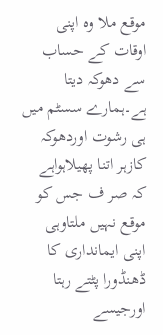موقع ملا وہ اپنی اوقات کے حساب سے دھوکہ دیتا ہے۔ہمارے سسٹم میں ہی رشوت اوردھوکہ کازہر اتنا پھیلاہواہے کہ صر ف جس کو موقع نہیں ملتاوہی اپنی ایمانداری کا ڈھنڈورا پٹتے رہتا اورجیسے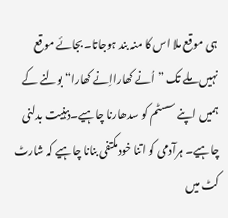ہی موقع ملا اس کا منہ بند ہوجاتا۔بجائے موقع نہیں ملے تک ”اُنے کھارااِنے کھارا“بولنے کے ہمیں اپنے سسٹم کو سدھارنا چاہیے۔ذہنیت بدلنی چاہیے۔ ہرآدمی کو اتنا خودمکتفی بنانا چاہیے کہ شارٹ کٹ میں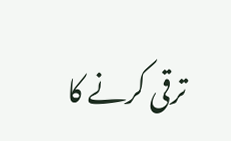ترقی کرنے کا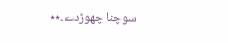سوچنا چھوڑدے۔٭٭